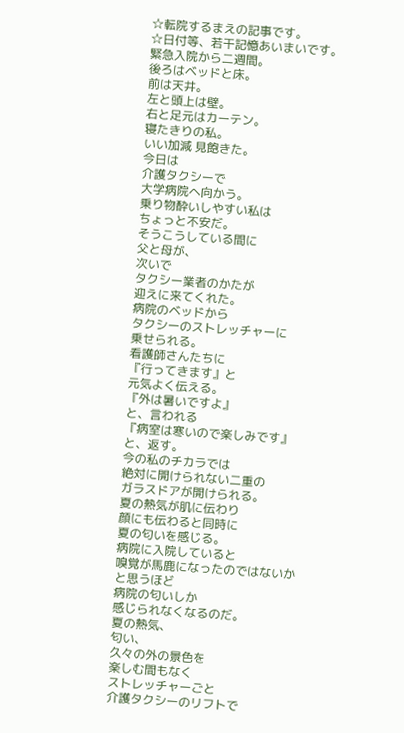☆転院するまえの記事です。
☆日付等、若干記憶あいまいです。
緊急入院から二週間。
後ろはベッドと床。
前は天井。
左と頭上は壁。
右と足元はカーテン。
寝たきりの私。
いい加減 見飽きた。
今日は
介護タクシーで
大学病院へ向かう。
乗り物酔いしやすい私は
ちょっと不安だ。
そうこうしている間に
父と母が、
次いで
タクシー業者のかたが
迎えに来てくれた。
病院のベッドから
タクシーのストレッチャーに
乗せられる。
看護師さんたちに
『行ってきます』と
元気よく伝える。
『外は暑いですよ』
と、言われる
『病室は寒いので楽しみです』
と、返す。
今の私のチカラでは
絶対に開けられない二重の
ガラスドアが開けられる。
夏の熱気が肌に伝わり
顔にも伝わると同時に
夏の匂いを感じる。
病院に入院していると
嗅覚が馬鹿になったのではないか
と思うほど
病院の匂いしか
感じられなくなるのだ。
夏の熱気、
匂い、
久々の外の景色を
楽しむ間もなく
ストレッチャーごと
介護タクシーのリフトで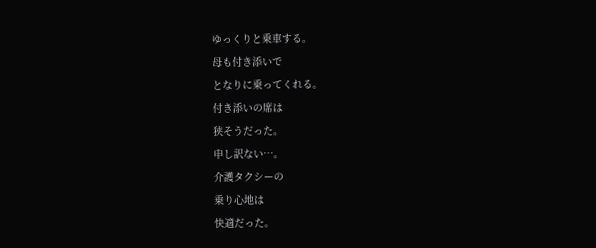ゆっくりと乗車する。
母も付き添いで
となりに乗ってくれる。
付き添いの席は
狭そうだった。
申し訳ない…。
介護タクシーの
乗り心地は
快適だった。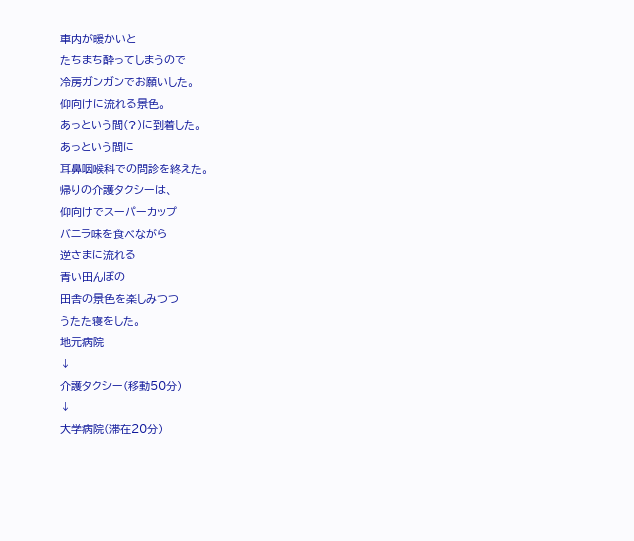車内が暖かいと
たちまち酔ってしまうので
冷房ガンガンでお願いした。
仰向けに流れる景色。
あっという間(?)に到着した。
あっという間に
耳鼻咽喉科での問診を終えた。
帰りの介護タクシーは、
仰向けでスーパーカップ
バニラ味を食べながら
逆さまに流れる
青い田んぼの
田舎の景色を楽しみつつ
うたた寝をした。
地元病院
↓
介護タクシー(移動50分)
↓
大学病院(滞在20分)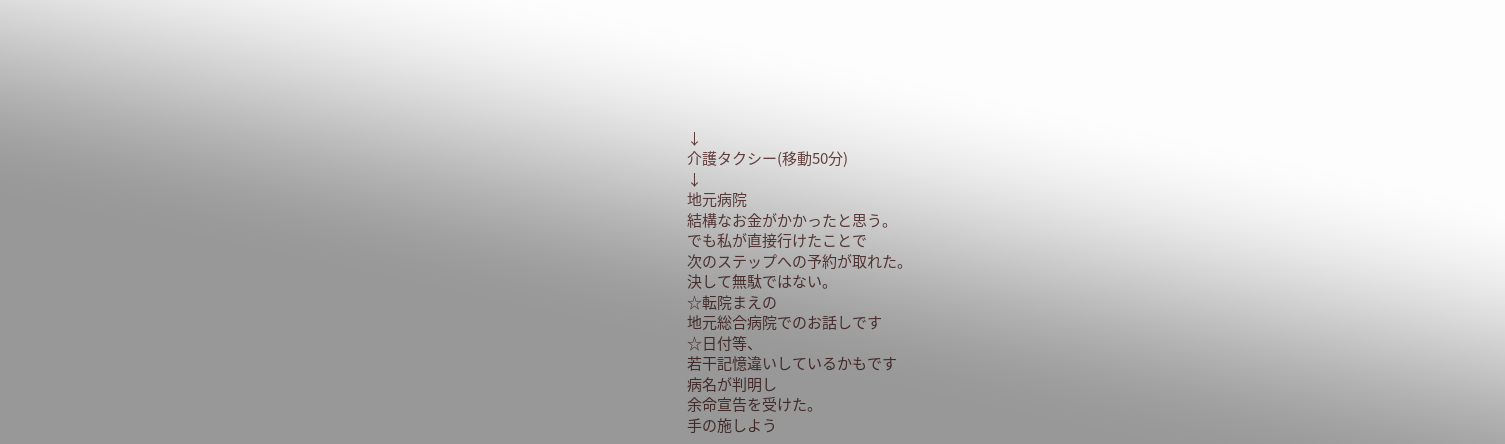↓
介護タクシー(移動50分)
↓
地元病院
結構なお金がかかったと思う。
でも私が直接行けたことで
次のステップへの予約が取れた。
決して無駄ではない。
☆転院まえの
地元総合病院でのお話しです
☆日付等、
若干記憶違いしているかもです
病名が判明し
余命宣告を受けた。
手の施しよう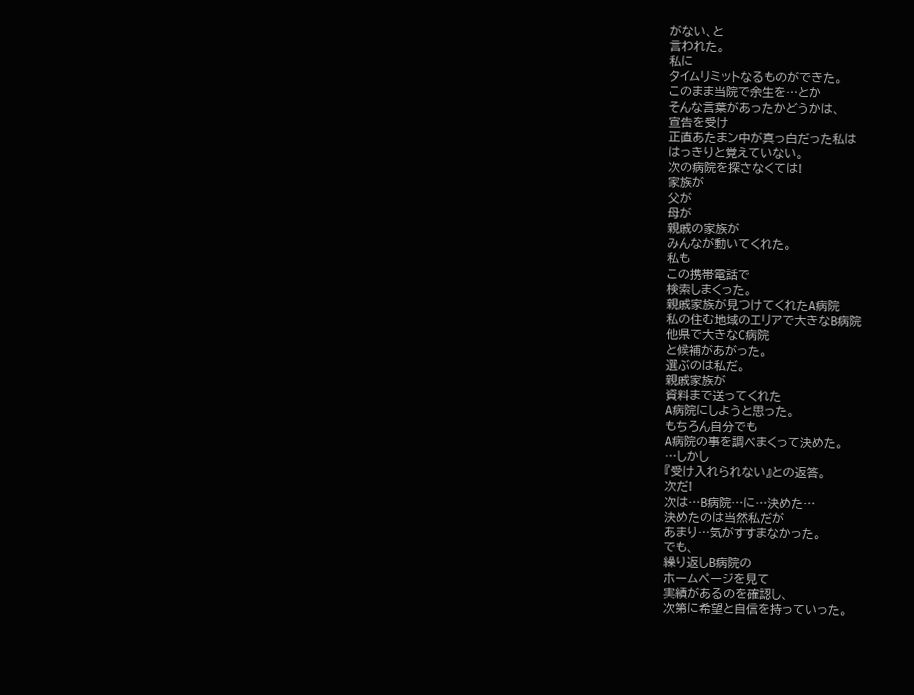がない、と
言われた。
私に
タイムリミットなるものができた。
このまま当院で余生を…とか
そんな言葉があったかどうかは、
宣告を受け
正直あたまン中が真っ白だった私は
はっきりと覚えていない。
次の病院を探さなくては!
家族が
父が
母が
親戚の家族が
みんなが動いてくれた。
私も
この携帯電話で
検索しまくった。
親戚家族が見つけてくれたA病院
私の住む地域のエリアで大きなB病院
他県で大きなC病院
と候補があがった。
選ぶのは私だ。
親戚家族が
資料まで送ってくれた
A病院にしようと思った。
もちろん自分でも
A病院の事を調べまくって決めた。
…しかし
『受け入れられない』との返答。
次だ!
次は…B病院…に…決めた…
決めたのは当然私だが
あまり…気がすすまなかった。
でも、
繰り返しB病院の
ホームページを見て
実績があるのを確認し、
次第に希望と自信を持っていった。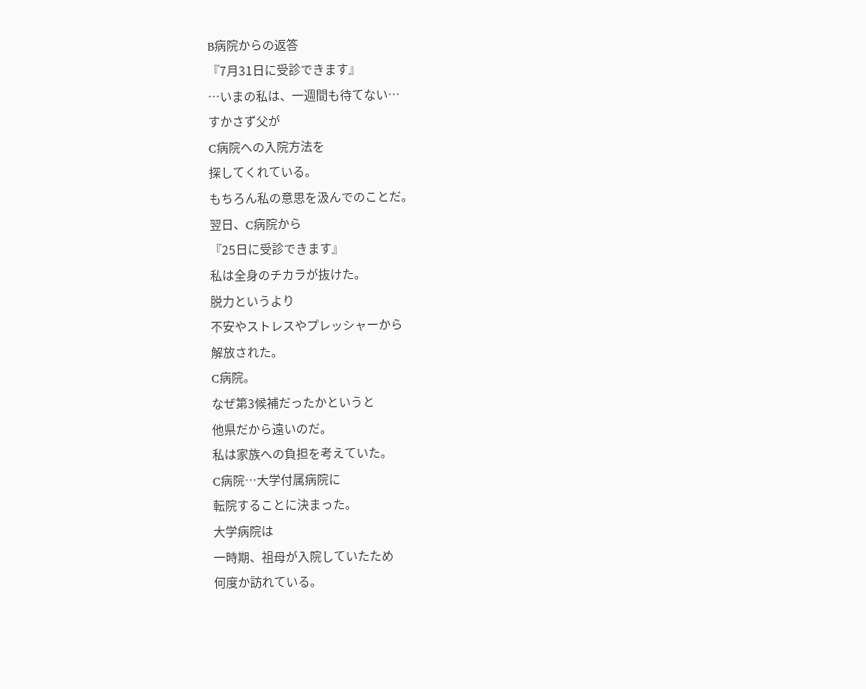B病院からの返答
『7月31日に受診できます』
…いまの私は、一週間も待てない…
すかさず父が
C病院への入院方法を
探してくれている。
もちろん私の意思を汲んでのことだ。
翌日、C病院から
『25日に受診できます』
私は全身のチカラが抜けた。
脱力というより
不安やストレスやプレッシャーから
解放された。
C病院。
なぜ第3候補だったかというと
他県だから遠いのだ。
私は家族への負担を考えていた。
C病院…大学付属病院に
転院することに決まった。
大学病院は
一時期、祖母が入院していたため
何度か訪れている。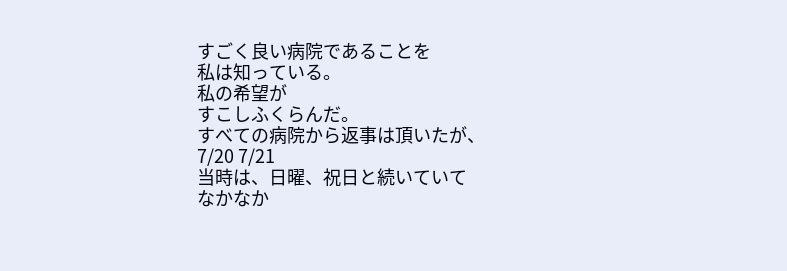すごく良い病院であることを
私は知っている。
私の希望が
すこしふくらんだ。
すべての病院から返事は頂いたが、
7/20 7/21
当時は、日曜、祝日と続いていて
なかなか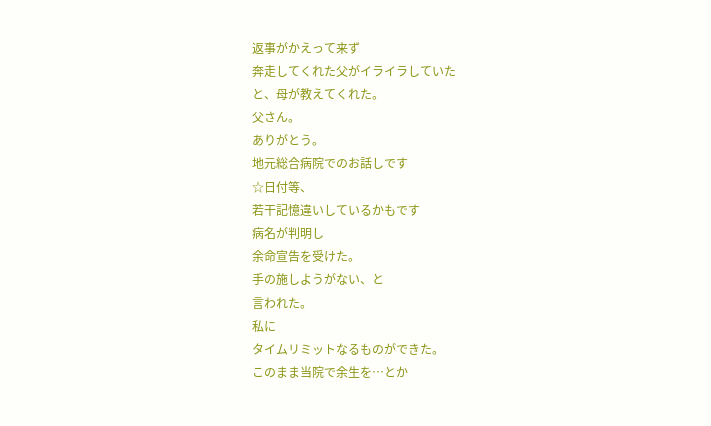返事がかえって来ず
奔走してくれた父がイライラしていた
と、母が教えてくれた。
父さん。
ありがとう。
地元総合病院でのお話しです
☆日付等、
若干記憶違いしているかもです
病名が判明し
余命宣告を受けた。
手の施しようがない、と
言われた。
私に
タイムリミットなるものができた。
このまま当院で余生を…とか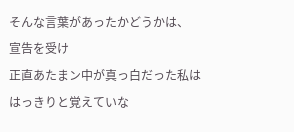そんな言葉があったかどうかは、
宣告を受け
正直あたまン中が真っ白だった私は
はっきりと覚えていな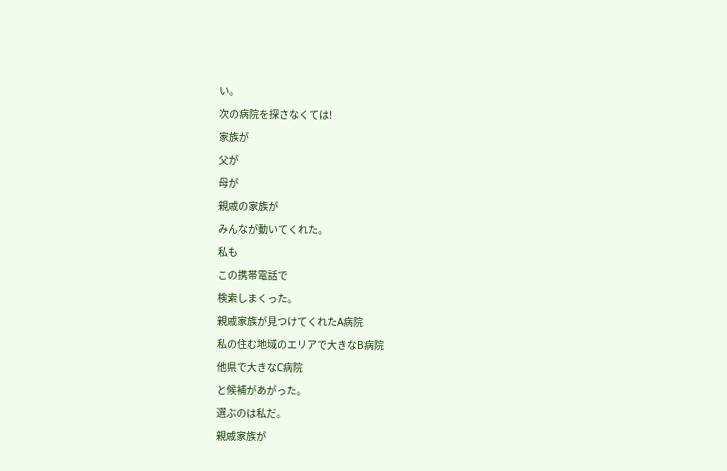い。
次の病院を探さなくては!
家族が
父が
母が
親戚の家族が
みんなが動いてくれた。
私も
この携帯電話で
検索しまくった。
親戚家族が見つけてくれたA病院
私の住む地域のエリアで大きなB病院
他県で大きなC病院
と候補があがった。
選ぶのは私だ。
親戚家族が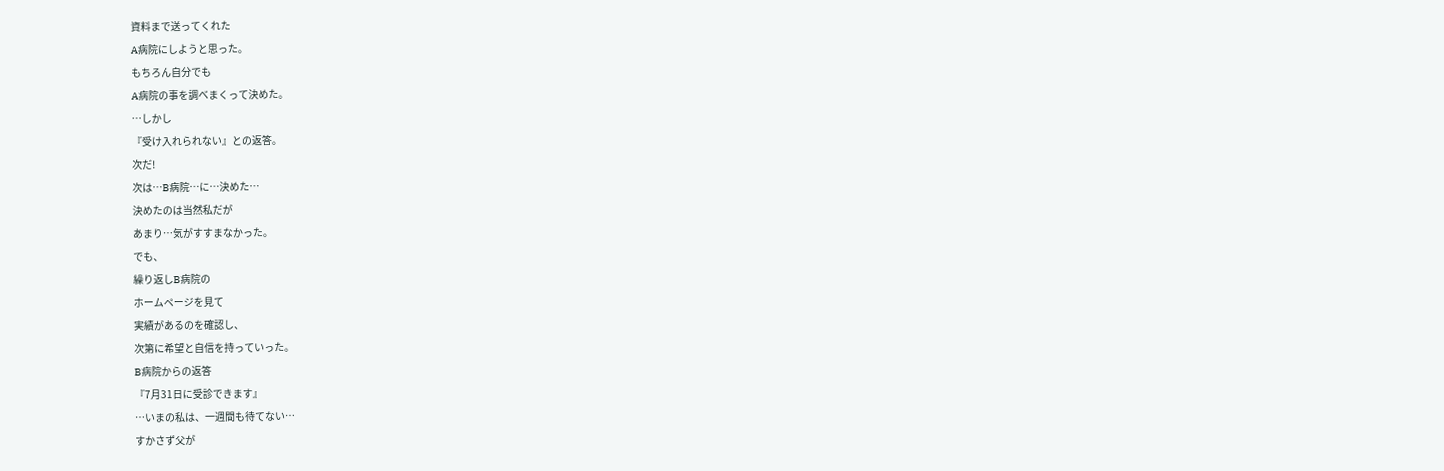資料まで送ってくれた
A病院にしようと思った。
もちろん自分でも
A病院の事を調べまくって決めた。
…しかし
『受け入れられない』との返答。
次だ!
次は…B病院…に…決めた…
決めたのは当然私だが
あまり…気がすすまなかった。
でも、
繰り返しB病院の
ホームページを見て
実績があるのを確認し、
次第に希望と自信を持っていった。
B病院からの返答
『7月31日に受診できます』
…いまの私は、一週間も待てない…
すかさず父が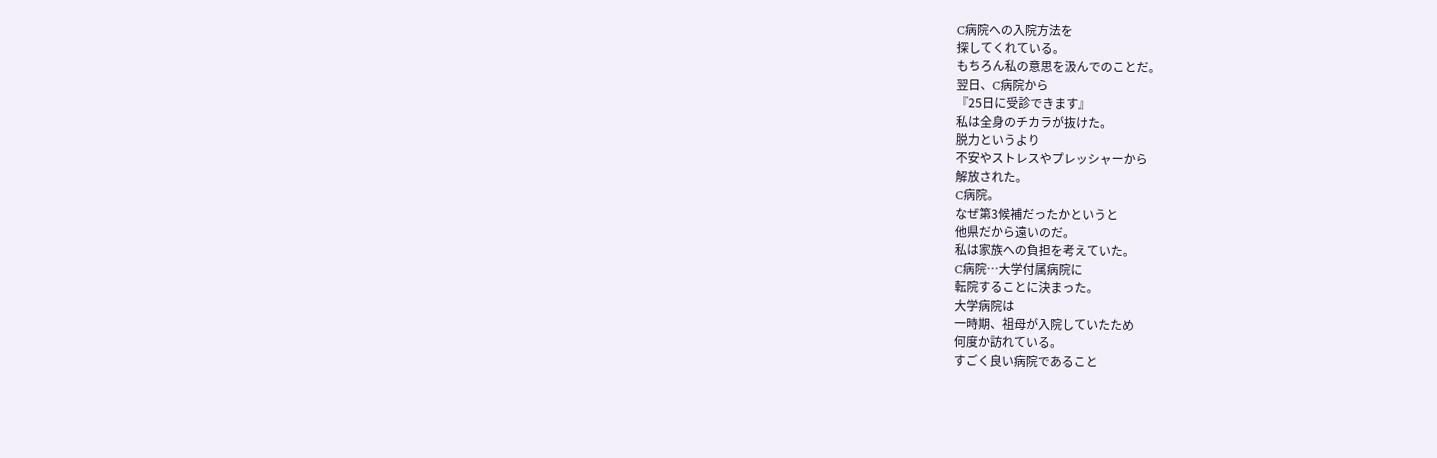C病院への入院方法を
探してくれている。
もちろん私の意思を汲んでのことだ。
翌日、C病院から
『25日に受診できます』
私は全身のチカラが抜けた。
脱力というより
不安やストレスやプレッシャーから
解放された。
C病院。
なぜ第3候補だったかというと
他県だから遠いのだ。
私は家族への負担を考えていた。
C病院…大学付属病院に
転院することに決まった。
大学病院は
一時期、祖母が入院していたため
何度か訪れている。
すごく良い病院であること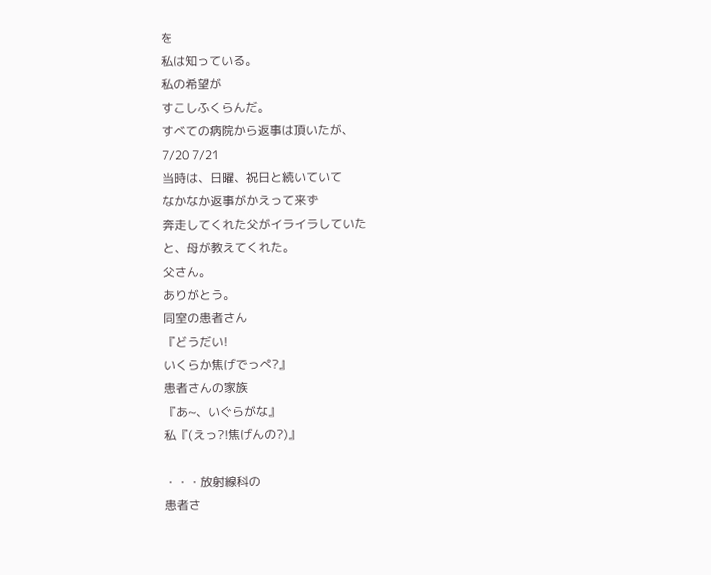を
私は知っている。
私の希望が
すこしふくらんだ。
すべての病院から返事は頂いたが、
7/20 7/21
当時は、日曜、祝日と続いていて
なかなか返事がかえって来ず
奔走してくれた父がイライラしていた
と、母が教えてくれた。
父さん。
ありがとう。
同室の患者さん
『どうだい!
いくらか焦げでっぺ?』
患者さんの家族
『あ~、いぐらがな』
私『(えっ?!焦げんの?)』

・・・放射線科の
患者さ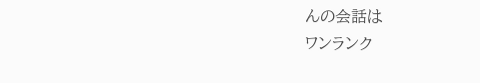んの会話は
ワンランク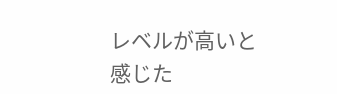レベルが高いと感じた